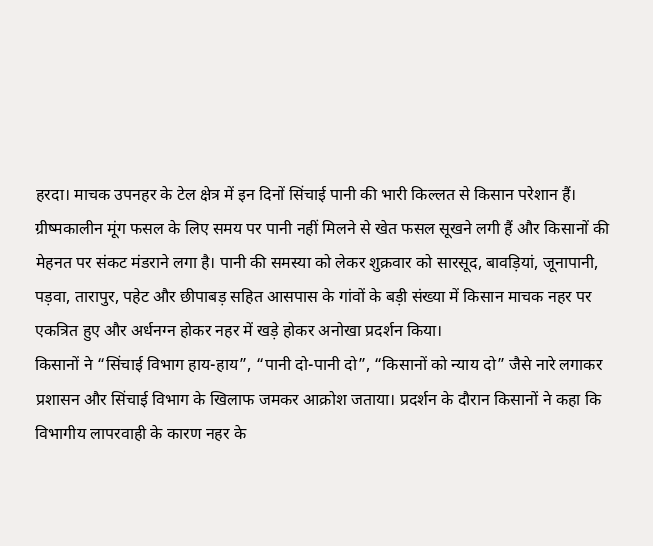हरदा। माचक उपनहर के टेल क्षेत्र में इन दिनों सिंचाई पानी की भारी किल्लत से किसान परेशान हैं। ग्रीष्मकालीन मूंग फसल के लिए समय पर पानी नहीं मिलने से खेत फसल सूखने लगी हैं और किसानों की मेहनत पर संकट मंडराने लगा है। पानी की समस्या को लेकर शुक्रवार को सारसूद, बावड़ियां, जूनापानी, पड़वा, तारापुर, पहेट और छीपाबड़ सहित आसपास के गांवों के बड़ी संख्या में किसान माचक नहर पर एकत्रित हुए और अर्धनग्न होकर नहर में खड़े होकर अनोखा प्रदर्शन किया।
किसानों ने “सिंचाई विभाग हाय-हाय”, “पानी दो-पानी दो”, “किसानों को न्याय दो” जैसे नारे लगाकर प्रशासन और सिंचाई विभाग के खिलाफ जमकर आक्रोश जताया। प्रदर्शन के दौरान किसानों ने कहा कि विभागीय लापरवाही के कारण नहर के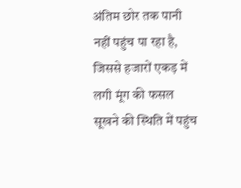अंतिम छोर तक पानी नहीं पहुंच पा रहा है, जिससे हजारों एकड़ में लगी मूंग की फसल सूखने की स्थिति में पहुंच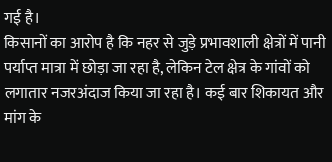गई है।
किसानों का आरोप है कि नहर से जुड़े प्रभावशाली क्षेत्रों में पानी पर्याप्त मात्रा में छोड़ा जा रहा है, लेकिन टेल क्षेत्र के गांवों को लगातार नजरअंदाज किया जा रहा है। कई बार शिकायत और मांग के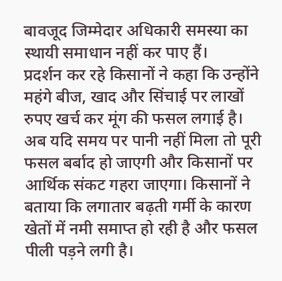बावजूद जिम्मेदार अधिकारी समस्या का स्थायी समाधान नहीं कर पाए हैं।
प्रदर्शन कर रहे किसानों ने कहा कि उन्होंने महंगे बीज, खाद और सिंचाई पर लाखों रुपए खर्च कर मूंग की फसल लगाई है। अब यदि समय पर पानी नहीं मिला तो पूरी फसल बर्बाद हो जाएगी और किसानों पर आर्थिक संकट गहरा जाएगा। किसानों ने बताया कि लगातार बढ़ती गर्मी के कारण खेतों में नमी समाप्त हो रही है और फसल पीली पड़ने लगी है।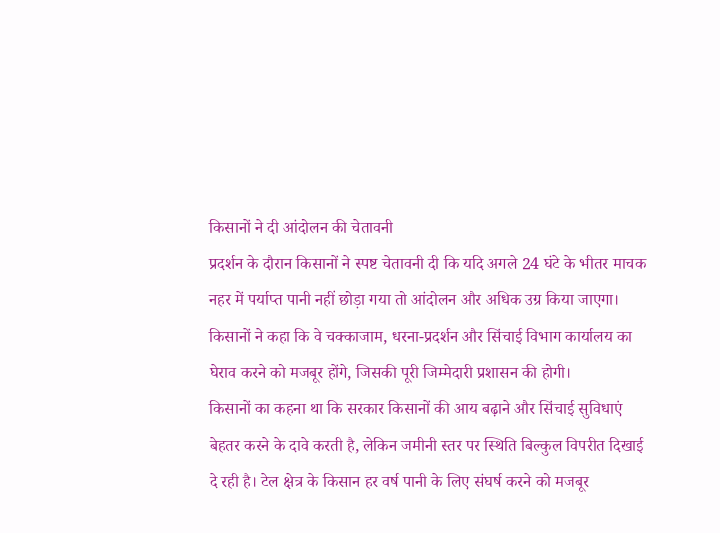किसानों ने दी आंदोलन की चेतावनी
प्रदर्शन के दौरान किसानों ने स्पष्ट चेतावनी दी कि यदि अगले 24 घंटे के भीतर माचक नहर में पर्याप्त पानी नहीं छोड़ा गया तो आंदोलन और अधिक उग्र किया जाएगा। किसानों ने कहा कि वे चक्काजाम, धरना-प्रदर्शन और सिंचाई विभाग कार्यालय का घेराव करने को मजबूर होंगे, जिसकी पूरी जिम्मेदारी प्रशासन की होगी।
किसानों का कहना था कि सरकार किसानों की आय बढ़ाने और सिंचाई सुविधाएं बेहतर करने के दावे करती है, लेकिन जमीनी स्तर पर स्थिति बिल्कुल विपरीत दिखाई दे रही है। टेल क्षेत्र के किसान हर वर्ष पानी के लिए संघर्ष करने को मजबूर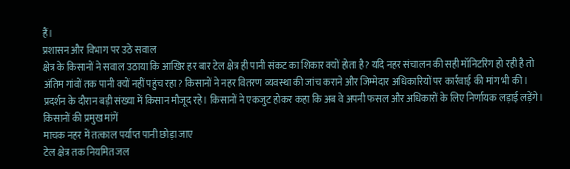हैं।
प्रशासन और विभाग पर उठे सवाल
क्षेत्र के किसानों ने सवाल उठाया कि आखिर हर बार टेल क्षेत्र ही पानी संकट का शिकार क्यों होता है? यदि नहर संचालन की सही मॉनिटरिंग हो रही है तो अंतिम गांवों तक पानी क्यों नहीं पहुंच रहा? किसानों ने नहर वितरण व्यवस्था की जांच कराने और जिम्मेदार अधिकारियों पर कार्रवाई की मांग भी की।
प्रदर्शन के दौरान बड़ी संख्या में किसान मौजूद रहे। किसानों ने एकजुट होकर कहा कि अब वे अपनी फसल और अधिकारों के लिए निर्णायक लड़ाई लड़ेंगे।
किसानों की प्रमुख मांगें
माचक नहर में तत्काल पर्याप्त पानी छोड़ा जाए
टेल क्षेत्र तक नियमित जल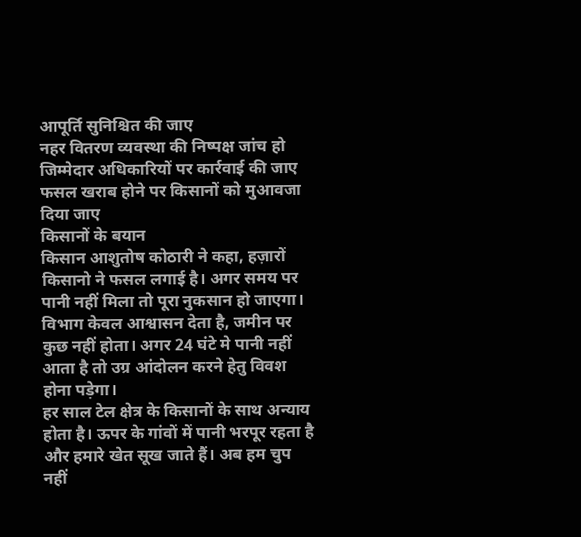आपूर्ति सुनिश्चित की जाए
नहर वितरण व्यवस्था की निष्पक्ष जांच हो
जिम्मेदार अधिकारियों पर कार्रवाई की जाए
फसल खराब होने पर किसानों को मुआवजा दिया जाए
किसानों के बयान
किसान आशुतोष कोठारी ने कहा, हज़ारों किसानो ने फसल लगाई है। अगर समय पर पानी नहीं मिला तो पूरा नुकसान हो जाएगा। विभाग केवल आश्वासन देता है, जमीन पर कुछ नहीं होता। अगर 24 घंटे मे पानी नहीं आता है तो उग्र आंदोलन करने हेतु विवश होना पड़ेगा।
हर साल टेल क्षेत्र के किसानों के साथ अन्याय होता है। ऊपर के गांवों में पानी भरपूर रहता है और हमारे खेत सूख जाते हैं। अब हम चुप नहीं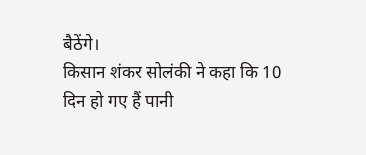बैठेंगे।
किसान शंकर सोलंकी ने कहा कि 10 दिन हो गए हैं पानी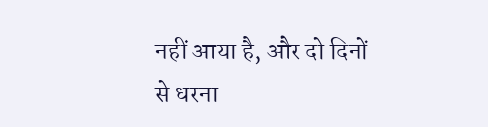नहीं आया है, और दो दिनों से धरना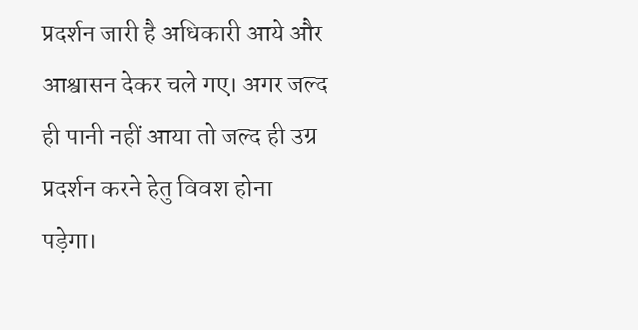प्रदर्शन जारी है अधिकारी आये और आश्वासन देकर चले गए। अगर जल्द ही पानी नहीं आया तो जल्द ही उग्र प्रदर्शन करने हेतु विवश होना पड़ेगा।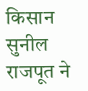किसान सुनील राजपूत ने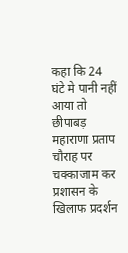कहा कि 24 घंटे मे पानी नहीं आया तो छीपाबड़ महाराणा प्रताप चौराह पर चक्काजाम कर प्रशासन के खिलाफ प्रदर्शन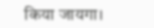किया जायगा।